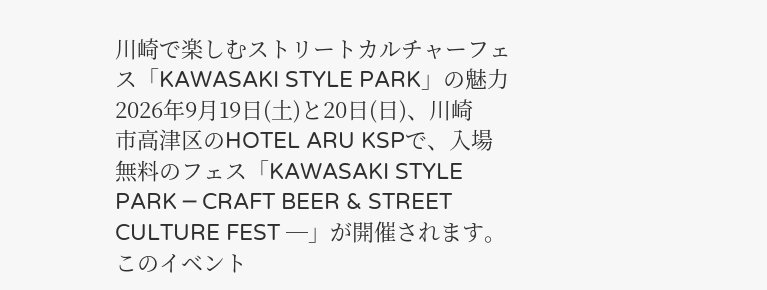川崎で楽しむストリートカルチャーフェス「KAWASAKI STYLE PARK」の魅力
2026年9月19日(土)と20日(日)、川崎市高津区のHOTEL ARU KSPで、入場無料のフェス「KAWASAKI STYLE PARK ─ CRAFT BEER & STREET CULTURE FEST ─」が開催されます。このイベント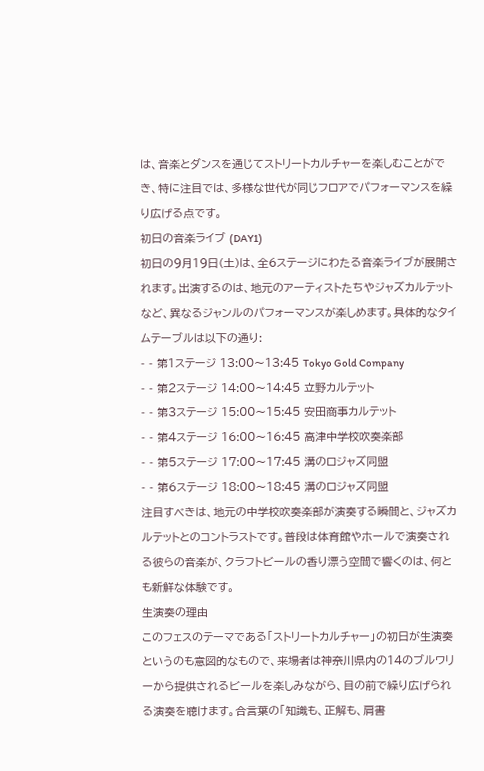は、音楽とダンスを通じてストリートカルチャーを楽しむことができ、特に注目では、多様な世代が同じフロアでパフォーマンスを繰り広げる点です。
初日の音楽ライブ (DAY1)
初日の9月19日(土)は、全6ステージにわたる音楽ライブが展開されます。出演するのは、地元のアーティストたちやジャズカルテットなど、異なるジャンルのパフォーマンスが楽しめます。具体的なタイムテーブルは以下の通り:
- - 第1ステージ 13:00〜13:45 Tokyo Gold Company
- - 第2ステージ 14:00〜14:45 立野カルテット
- - 第3ステージ 15:00〜15:45 安田商事カルテット
- - 第4ステージ 16:00〜16:45 高津中学校吹奏楽部
- - 第5ステージ 17:00〜17:45 溝のロジャズ同盟
- - 第6ステージ 18:00〜18:45 溝のロジャズ同盟
注目すべきは、地元の中学校吹奏楽部が演奏する瞬間と、ジャズカルテットとのコントラストです。普段は体育館やホールで演奏される彼らの音楽が、クラフトビールの香り漂う空間で響くのは、何とも新鮮な体験です。
生演奏の理由
このフェスのテーマである「ストリートカルチャー」の初日が生演奏というのも意図的なもので、来場者は神奈川県内の14のブルワリーから提供されるビールを楽しみながら、目の前で繰り広げられる演奏を聴けます。合言葉の「知識も、正解も、肩書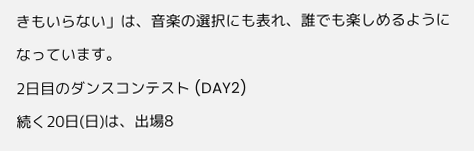きもいらない」は、音楽の選択にも表れ、誰でも楽しめるようになっています。
2日目のダンスコンテスト (DAY2)
続く20日(日)は、出場8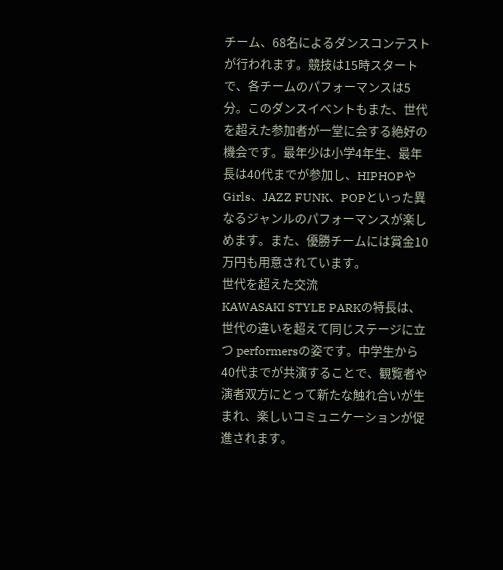チーム、68名によるダンスコンテストが行われます。競技は15時スタートで、各チームのパフォーマンスは5分。このダンスイベントもまた、世代を超えた参加者が一堂に会する絶好の機会です。最年少は小学4年生、最年長は40代までが参加し、HIPHOPやGirls、JAZZ FUNK、POPといった異なるジャンルのパフォーマンスが楽しめます。また、優勝チームには賞金10万円も用意されています。
世代を超えた交流
KAWASAKI STYLE PARKの特長は、世代の違いを超えて同じステージに立つ performersの姿です。中学生から40代までが共演することで、観覧者や演者双方にとって新たな触れ合いが生まれ、楽しいコミュニケーションが促進されます。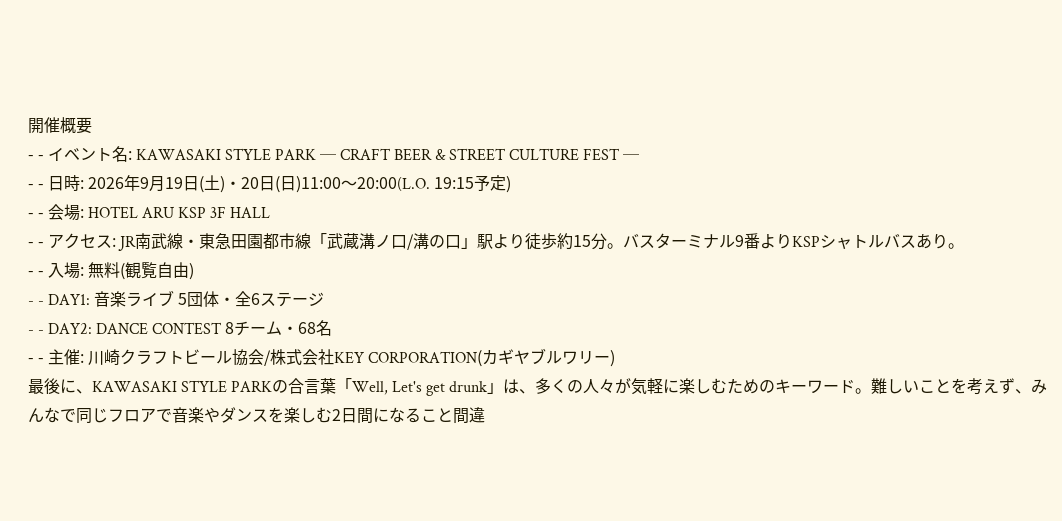開催概要
- - イベント名: KAWASAKI STYLE PARK ─ CRAFT BEER & STREET CULTURE FEST ─
- - 日時: 2026年9月19日(土)・20日(日)11:00〜20:00(L.O. 19:15予定)
- - 会場: HOTEL ARU KSP 3F HALL
- - アクセス: JR南武線・東急田園都市線「武蔵溝ノ口/溝の口」駅より徒歩約15分。バスターミナル9番よりKSPシャトルバスあり。
- - 入場: 無料(観覧自由)
- - DAY1: 音楽ライブ 5団体・全6ステージ
- - DAY2: DANCE CONTEST 8チーム・68名
- - 主催: 川崎クラフトビール協会/株式会社KEY CORPORATION(カギヤブルワリー)
最後に、KAWASAKI STYLE PARKの合言葉「Well, Let's get drunk」は、多くの人々が気軽に楽しむためのキーワード。難しいことを考えず、みんなで同じフロアで音楽やダンスを楽しむ2日間になること間違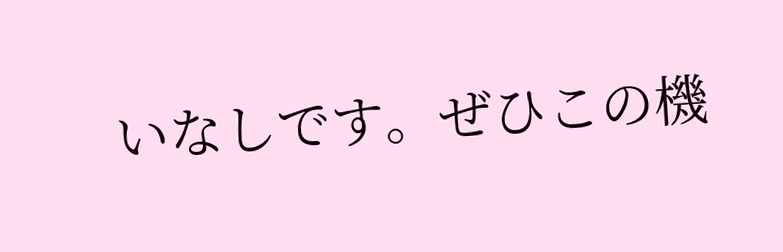いなしです。ぜひこの機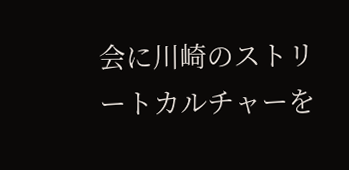会に川崎のストリートカルチャーを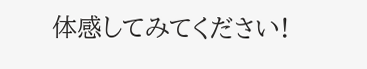体感してみてください!